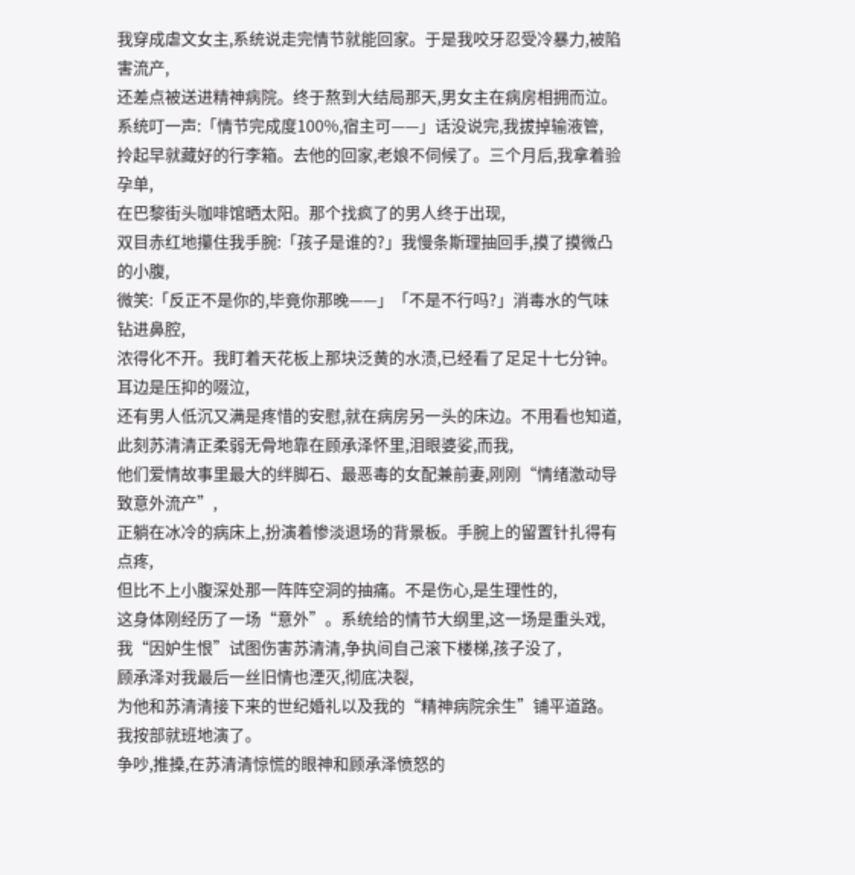我穿成虐文女主,系统说走完情节就能回家。于是我咬牙忍受冷暴力,被陷害流产,
还差点被送进精神病院。终于熬到大结局那天,男女主在病房相拥而泣。
系统叮一声:「情节完成度100%,宿主可——」话没说完,我拔掉输液管,
拎起早就藏好的行李箱。去他的回家,老娘不伺候了。三个月后,我拿着验孕单,
在巴黎街头咖啡馆晒太阳。那个找疯了的男人终于出现,
双目赤红地攥住我手腕:「孩子是谁的?」我慢条斯理抽回手,摸了摸微凸的小腹,
微笑:「反正不是你的,毕竟你那晚——」「不是不行吗?」消毒水的气味钻进鼻腔,
浓得化不开。我盯着天花板上那块泛黄的水渍,已经看了足足十七分钟。耳边是压抑的啜泣,
还有男人低沉又满是疼惜的安慰,就在病房另一头的床边。不用看也知道,
此刻苏清清正柔弱无骨地靠在顾承泽怀里,泪眼婆娑,而我,
他们爱情故事里最大的绊脚石、最恶毒的女配兼前妻,刚刚“情绪激动导致意外流产”,
正躺在冰冷的病床上,扮演着惨淡退场的背景板。手腕上的留置针扎得有点疼,
但比不上小腹深处那一阵阵空洞的抽痛。不是伤心,是生理性的,
这身体刚经历了一场“意外”。系统给的情节大纲里,这一场是重头戏,
我“因妒生恨”试图伤害苏清清,争执间自己滚下楼梯,孩子没了,
顾承泽对我最后一丝旧情也湮灭,彻底决裂,
为他和苏清清接下来的世纪婚礼以及我的“精神病院余生”铺平道路。我按部就班地演了。
争吵,推搡,在苏清清惊慌的眼神和顾承泽愤怒的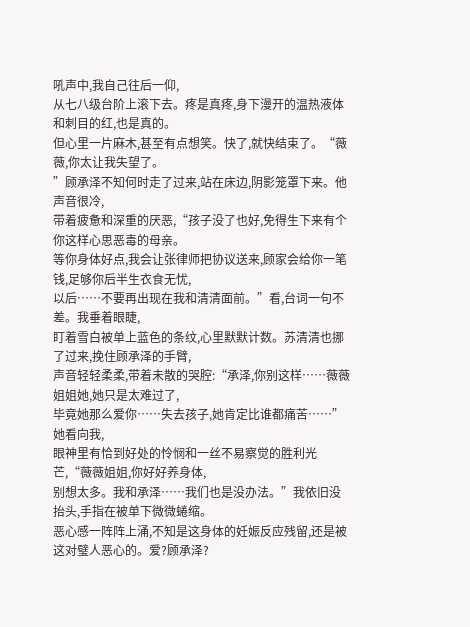吼声中,我自己往后一仰,
从七八级台阶上滚下去。疼是真疼,身下漫开的温热液体和刺目的红,也是真的。
但心里一片麻木,甚至有点想笑。快了,就快结束了。“薇薇,你太让我失望了。
”顾承泽不知何时走了过来,站在床边,阴影笼罩下来。他声音很冷,
带着疲惫和深重的厌恶,“孩子没了也好,免得生下来有个你这样心思恶毒的母亲。
等你身体好点,我会让张律师把协议送来,顾家会给你一笔钱,足够你后半生衣食无忧,
以后……不要再出现在我和清清面前。”看,台词一句不差。我垂着眼睫,
盯着雪白被单上蓝色的条纹,心里默默计数。苏清清也挪了过来,挽住顾承泽的手臂,
声音轻轻柔柔,带着未散的哭腔:“承泽,你别这样……薇薇姐姐她,她只是太难过了,
毕竟她那么爱你……失去孩子,她肯定比谁都痛苦……”她看向我,
眼神里有恰到好处的怜悯和一丝不易察觉的胜利光芒,“薇薇姐姐,你好好养身体,
别想太多。我和承泽……我们也是没办法。”我依旧没抬头,手指在被单下微微蜷缩。
恶心感一阵阵上涌,不知是这身体的妊娠反应残留,还是被这对璧人恶心的。爱?顾承泽?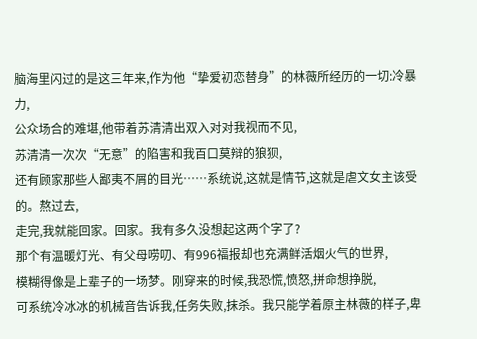脑海里闪过的是这三年来,作为他“挚爱初恋替身”的林薇所经历的一切:冷暴力,
公众场合的难堪,他带着苏清清出双入对对我视而不见,
苏清清一次次“无意”的陷害和我百口莫辩的狼狈,
还有顾家那些人鄙夷不屑的目光……系统说,这就是情节,这就是虐文女主该受的。熬过去,
走完,我就能回家。回家。我有多久没想起这两个字了?
那个有温暖灯光、有父母唠叨、有996福报却也充满鲜活烟火气的世界,
模糊得像是上辈子的一场梦。刚穿来的时候,我恐慌,愤怒,拼命想挣脱,
可系统冷冰冰的机械音告诉我,任务失败,抹杀。我只能学着原主林薇的样子,卑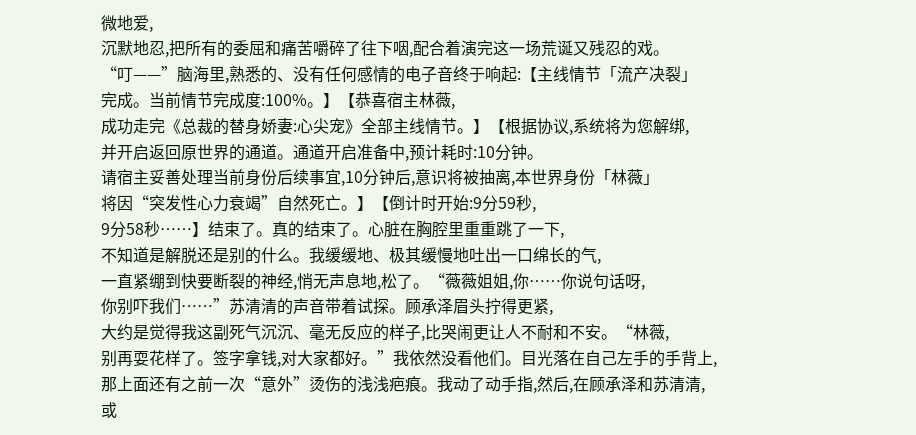微地爱,
沉默地忍,把所有的委屈和痛苦嚼碎了往下咽,配合着演完这一场荒诞又残忍的戏。
“叮——”脑海里,熟悉的、没有任何感情的电子音终于响起:【主线情节「流产决裂」
完成。当前情节完成度:100%。】【恭喜宿主林薇,
成功走完《总裁的替身娇妻:心尖宠》全部主线情节。】【根据协议,系统将为您解绑,
并开启返回原世界的通道。通道开启准备中,预计耗时:10分钟。
请宿主妥善处理当前身份后续事宜,10分钟后,意识将被抽离,本世界身份「林薇」
将因“突发性心力衰竭”自然死亡。】【倒计时开始:9分59秒,
9分58秒……】结束了。真的结束了。心脏在胸腔里重重跳了一下,
不知道是解脱还是别的什么。我缓缓地、极其缓慢地吐出一口绵长的气,
一直紧绷到快要断裂的神经,悄无声息地,松了。“薇薇姐姐,你……你说句话呀,
你别吓我们……”苏清清的声音带着试探。顾承泽眉头拧得更紧,
大约是觉得我这副死气沉沉、毫无反应的样子,比哭闹更让人不耐和不安。“林薇,
别再耍花样了。签字拿钱,对大家都好。”我依然没看他们。目光落在自己左手的手背上,
那上面还有之前一次“意外”烫伤的浅浅疤痕。我动了动手指,然后,在顾承泽和苏清清,
或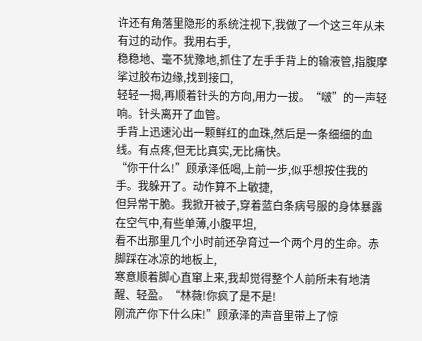许还有角落里隐形的系统注视下,我做了一个这三年从未有过的动作。我用右手,
稳稳地、毫不犹豫地,抓住了左手手背上的输液管,指腹摩挲过胶布边缘,找到接口,
轻轻一揭,再顺着针头的方向,用力一拔。“啵”的一声轻响。针头离开了血管。
手背上迅速沁出一颗鲜红的血珠,然后是一条细细的血线。有点疼,但无比真实,无比痛快。
“你干什么!”顾承泽低喝,上前一步,似乎想按住我的手。我躲开了。动作算不上敏捷,
但异常干脆。我掀开被子,穿着蓝白条病号服的身体暴露在空气中,有些单薄,小腹平坦,
看不出那里几个小时前还孕育过一个两个月的生命。赤脚踩在冰凉的地板上,
寒意顺着脚心直窜上来,我却觉得整个人前所未有地清醒、轻盈。“林薇!你疯了是不是!
刚流产你下什么床!”顾承泽的声音里带上了惊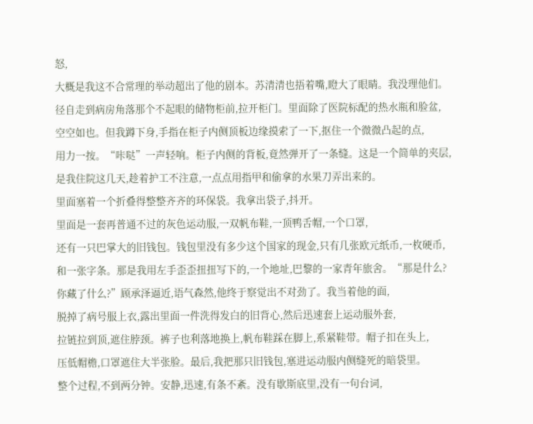怒,
大概是我这不合常理的举动超出了他的剧本。苏清清也捂着嘴,瞪大了眼睛。我没理他们。
径自走到病房角落那个不起眼的储物柜前,拉开柜门。里面除了医院标配的热水瓶和脸盆,
空空如也。但我蹲下身,手指在柜子内侧顶板边缘摸索了一下,抠住一个微微凸起的点,
用力一按。“咔哒”一声轻响。柜子内侧的背板,竟然弹开了一条缝。这是一个简单的夹层,
是我住院这几天,趁着护工不注意,一点点用指甲和偷拿的水果刀弄出来的。
里面塞着一个折叠得整整齐齐的环保袋。我拿出袋子,抖开。
里面是一套再普通不过的灰色运动服,一双帆布鞋,一顶鸭舌帽,一个口罩,
还有一只巴掌大的旧钱包。钱包里没有多少这个国家的现金,只有几张欧元纸币,一枚硬币,
和一张字条。那是我用左手歪歪扭扭写下的,一个地址,巴黎的一家青年旅舍。“那是什么?
你藏了什么?”顾承泽逼近,语气森然,他终于察觉出不对劲了。我当着他的面,
脱掉了病号服上衣,露出里面一件洗得发白的旧背心,然后迅速套上运动服外套,
拉链拉到顶,遮住脖颈。裤子也利落地换上,帆布鞋踩在脚上,系紧鞋带。帽子扣在头上,
压低帽檐,口罩遮住大半张脸。最后,我把那只旧钱包,塞进运动服内侧缝死的暗袋里。
整个过程,不到两分钟。安静,迅速,有条不紊。没有歇斯底里,没有一句台词,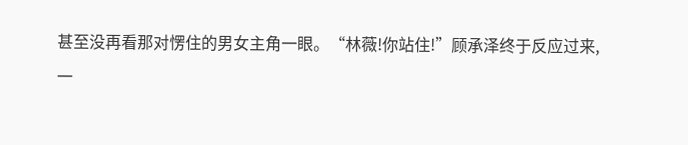甚至没再看那对愣住的男女主角一眼。“林薇!你站住!”顾承泽终于反应过来,
一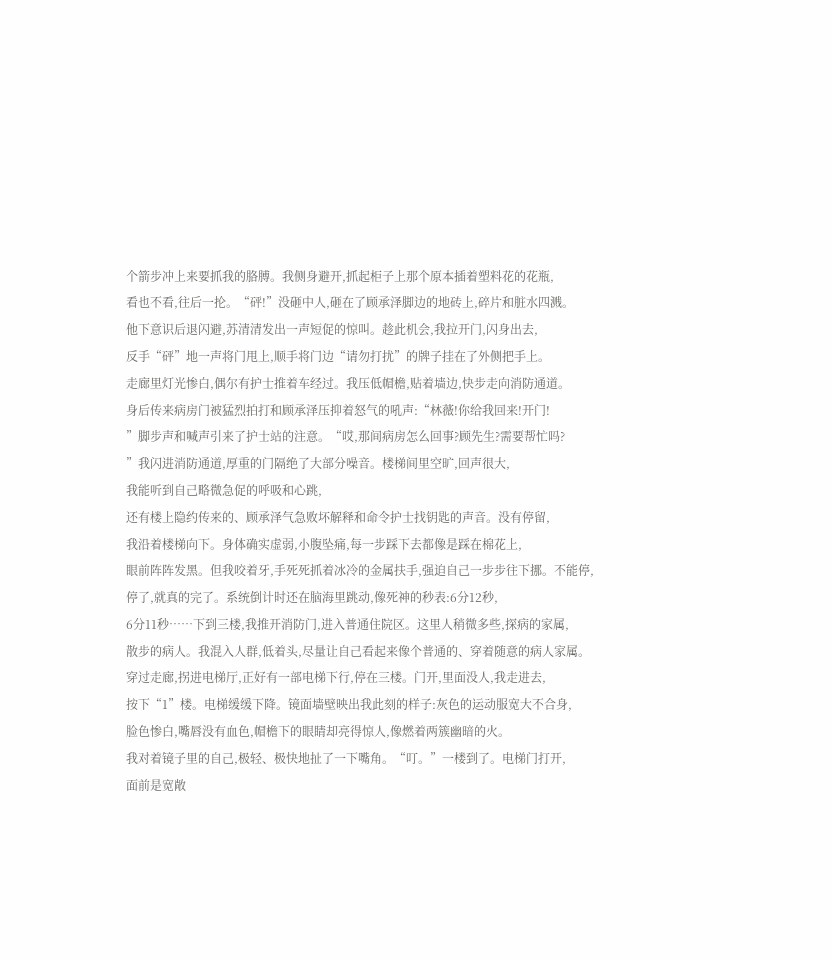个箭步冲上来要抓我的胳膊。我侧身避开,抓起柜子上那个原本插着塑料花的花瓶,
看也不看,往后一抡。“砰!”没砸中人,砸在了顾承泽脚边的地砖上,碎片和脏水四溅。
他下意识后退闪避,苏清清发出一声短促的惊叫。趁此机会,我拉开门,闪身出去,
反手“砰”地一声将门甩上,顺手将门边“请勿打扰”的牌子挂在了外侧把手上。
走廊里灯光惨白,偶尔有护士推着车经过。我压低帽檐,贴着墙边,快步走向消防通道。
身后传来病房门被猛烈拍打和顾承泽压抑着怒气的吼声:“林薇!你给我回来!开门!
”脚步声和喊声引来了护士站的注意。“哎,那间病房怎么回事?顾先生?需要帮忙吗?
”我闪进消防通道,厚重的门隔绝了大部分噪音。楼梯间里空旷,回声很大,
我能听到自己略微急促的呼吸和心跳,
还有楼上隐约传来的、顾承泽气急败坏解释和命令护士找钥匙的声音。没有停留,
我沿着楼梯向下。身体确实虚弱,小腹坠痛,每一步踩下去都像是踩在棉花上,
眼前阵阵发黑。但我咬着牙,手死死抓着冰冷的金属扶手,强迫自己一步步往下挪。不能停,
停了,就真的完了。系统倒计时还在脑海里跳动,像死神的秒表:6分12秒,
6分11秒……下到三楼,我推开消防门,进入普通住院区。这里人稍微多些,探病的家属,
散步的病人。我混入人群,低着头,尽量让自己看起来像个普通的、穿着随意的病人家属。
穿过走廊,拐进电梯厅,正好有一部电梯下行,停在三楼。门开,里面没人,我走进去,
按下“1”楼。电梯缓缓下降。镜面墙壁映出我此刻的样子:灰色的运动服宽大不合身,
脸色惨白,嘴唇没有血色,帽檐下的眼睛却亮得惊人,像燃着两簇幽暗的火。
我对着镜子里的自己,极轻、极快地扯了一下嘴角。“叮。”一楼到了。电梯门打开,
面前是宽敞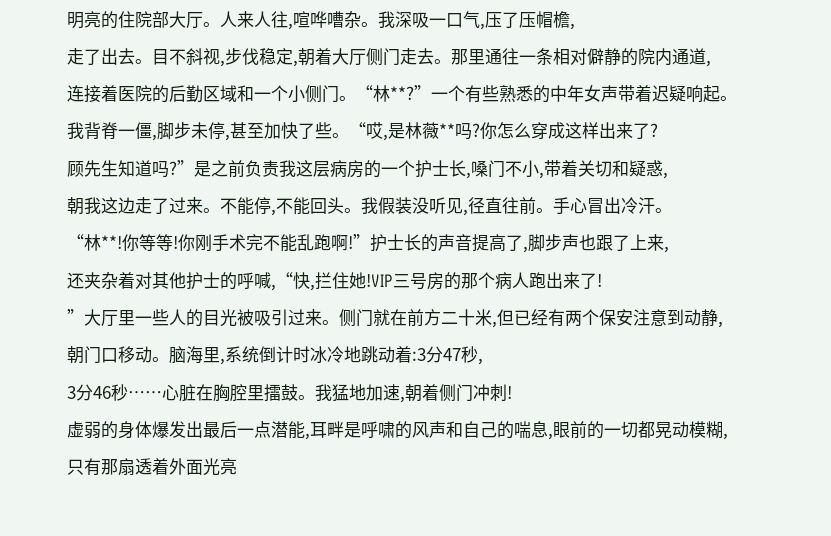明亮的住院部大厅。人来人往,喧哗嘈杂。我深吸一口气,压了压帽檐,
走了出去。目不斜视,步伐稳定,朝着大厅侧门走去。那里通往一条相对僻静的院内通道,
连接着医院的后勤区域和一个小侧门。“林**?”一个有些熟悉的中年女声带着迟疑响起。
我背脊一僵,脚步未停,甚至加快了些。“哎,是林薇**吗?你怎么穿成这样出来了?
顾先生知道吗?”是之前负责我这层病房的一个护士长,嗓门不小,带着关切和疑惑,
朝我这边走了过来。不能停,不能回头。我假装没听见,径直往前。手心冒出冷汗。
“林**!你等等!你刚手术完不能乱跑啊!”护士长的声音提高了,脚步声也跟了上来,
还夹杂着对其他护士的呼喊,“快,拦住她!VIP三号房的那个病人跑出来了!
”大厅里一些人的目光被吸引过来。侧门就在前方二十米,但已经有两个保安注意到动静,
朝门口移动。脑海里,系统倒计时冰冷地跳动着:3分47秒,
3分46秒……心脏在胸腔里擂鼓。我猛地加速,朝着侧门冲刺!
虚弱的身体爆发出最后一点潜能,耳畔是呼啸的风声和自己的喘息,眼前的一切都晃动模糊,
只有那扇透着外面光亮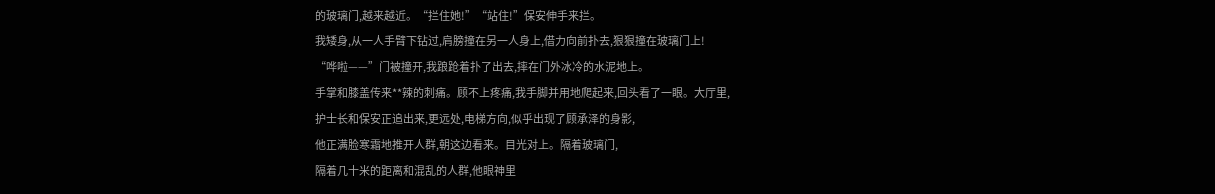的玻璃门,越来越近。“拦住她!”“站住!”保安伸手来拦。
我矮身,从一人手臂下钻过,肩膀撞在另一人身上,借力向前扑去,狠狠撞在玻璃门上!
“哗啦——”门被撞开,我踉跄着扑了出去,摔在门外冰冷的水泥地上。
手掌和膝盖传来**辣的刺痛。顾不上疼痛,我手脚并用地爬起来,回头看了一眼。大厅里,
护士长和保安正追出来,更远处,电梯方向,似乎出现了顾承泽的身影,
他正满脸寒霜地推开人群,朝这边看来。目光对上。隔着玻璃门,
隔着几十米的距离和混乱的人群,他眼神里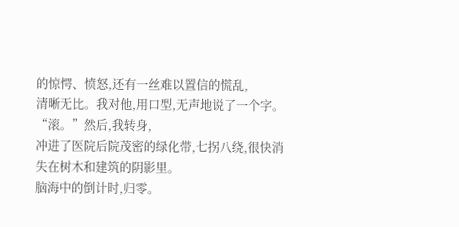的惊愕、愤怒,还有一丝难以置信的慌乱,
清晰无比。我对他,用口型,无声地说了一个字。“滚。”然后,我转身,
冲进了医院后院茂密的绿化带,七拐八绕,很快消失在树木和建筑的阴影里。
脑海中的倒计时,归零。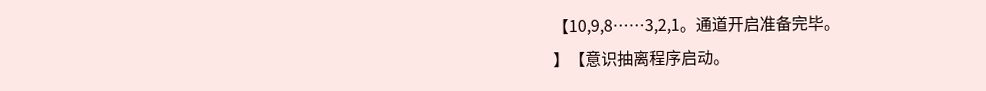【10,9,8……3,2,1。通道开启准备完毕。
】【意识抽离程序启动。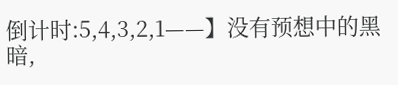倒计时:5,4,3,2,1——】没有预想中的黑暗,